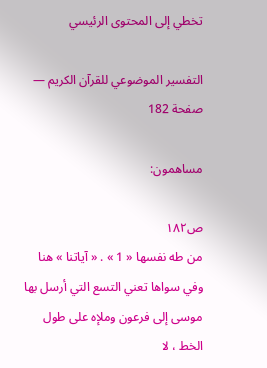تخطي إلى المحتوى الرئيسي

التفسير الموضوعي للقرآن الكريم — صفحة 182

مساهمون:

ص١٨٢
من طه نفسها « 1 » . « آياتنا » هنا وفي سواها تعني التسع التي أرسل بها موسى إلى فرعون وملإه على طول الخط ، لا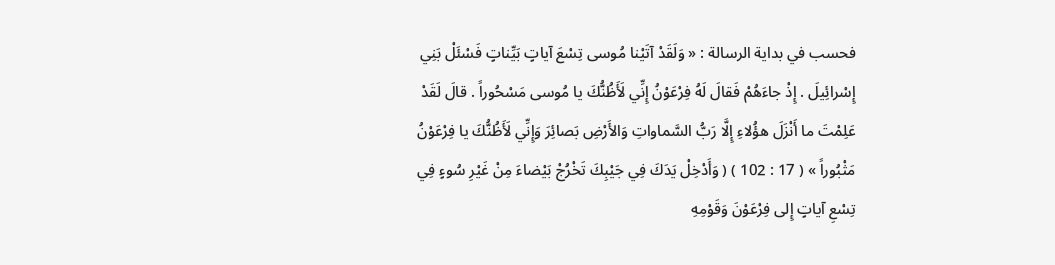فحسب في بداية الرسالة : « وَلَقَدْ آتَيْنا مُوسى تِسْعَ آياتٍ بَيِّناتٍ فَسْئَلْ بَنِي إِسْرائِيلَ . إِذْ جاءَهُمْ فَقالَ لَهُ فِرْعَوْنُ إِنِّي لَأَظُنُّكَ يا مُوسى مَسْحُوراً . قالَ لَقَدْ عَلِمْتَ ما أَنْزَلَ هؤُلاءِ إِلَّا رَبُّ السَّماواتِ وَالأَرْضِ بَصائِرَ وَإِنِّي لَأَظُنُّكَ يا فِرْعَوْنُ مَثْبُوراً » ( 17 : 102 ) ( وَأَدْخِلْ يَدَكَ فِي جَيْبِكَ تَخْرُجْ بَيْضاءَ مِنْ غَيْرِ سُوءٍ فِي تِسْعِ آياتٍ إِلى فِرْعَوْنَ وَقَوْمِهِ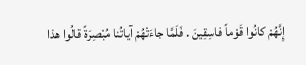إِنَّهُمْ كانُوا قَوْماً فاسِقِينَ . فَلَمَّا جاءَتْهُمْ آياتُنا مُبْصِرَةً قالُوا هذا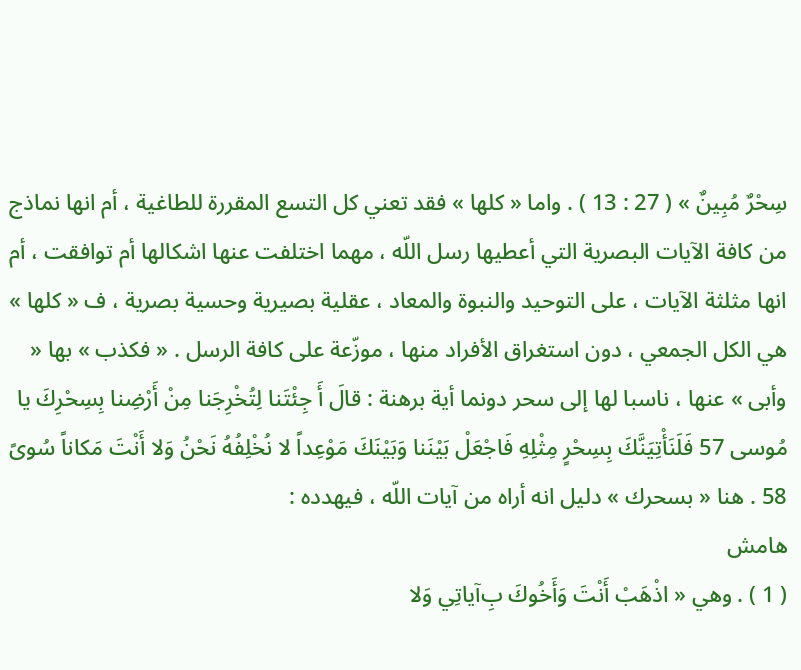سِحْرٌ مُبِينٌ » ( 27 : 13 ) . واما « كلها » فقد تعني كل التسع المقررة للطاغية ، أم انها نماذج من كافة الآيات البصرية التي أعطيها رسل اللّه ، مهما اختلفت عنها اشكالها أم توافقت ، أم انها مثلثة الآيات ، على التوحيد والنبوة والمعاد ، عقلية بصيرية وحسية بصرية ، ف « كلها » هي الكل الجمعي ، دون استغراق الأفراد منها ، موزّعة على كافة الرسل . « فكذب » بها « وأبى » عنها ، ناسبا لها إلى سحر دونما أية برهنة : قالَ أَ جِئْتَنا لِتُخْرِجَنا مِنْ أَرْضِنا بِسِحْرِكَ يا مُوسى 57 فَلَنَأْتِيَنَّكَ بِسِحْرٍ مِثْلِهِ فَاجْعَلْ بَيْنَنا وَبَيْنَكَ مَوْعِداً لا نُخْلِفُهُ نَحْنُ وَلا أَنْتَ مَكاناً سُوىً 58 . هنا « بسحرك » دليل انه أراه من آيات اللّه ، فيهدده :
هامش
( 1 ) . وهي « اذْهَبْ أَنْتَ وَأَخُوكَ ب‌ِآياتِي وَلا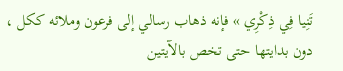تَنِيا فِي ذِكْرِي » فإنه ذهاب رسالي إلى فرعون وملائه ككل ، دون بدايتها حتى تخص بالآيتين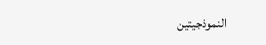النموذجيتين